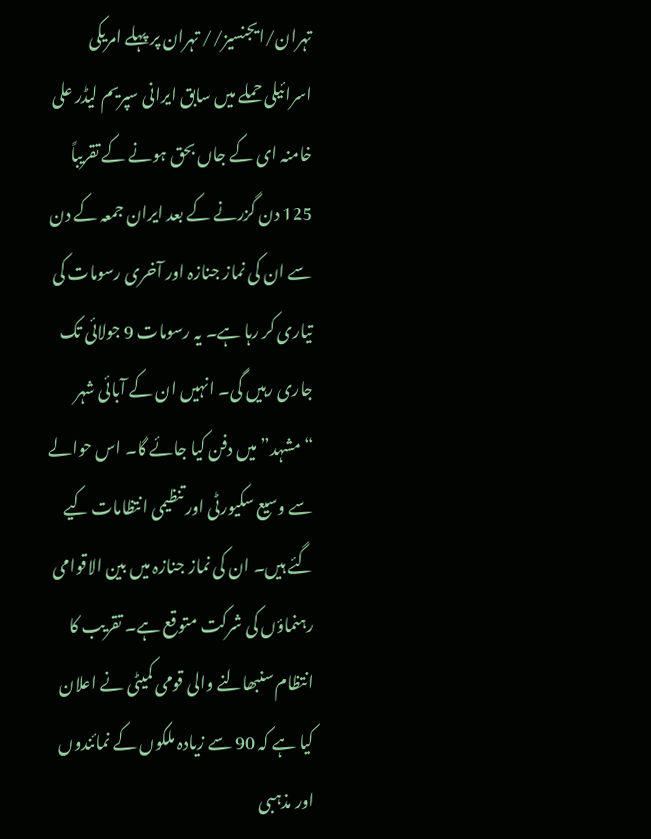تہران/ایجنسیز// تہران پر پہلے امریکی اسرائیلی حملے میں سابق ایرانی سپریم لیڈر علی خامنہ ای کے جاں بحق ہونے کے تقریباً 125 دن گزرنے کے بعد ایران جمعہ کے دن سے ان کی نماز جنازہ اور آخری رسومات کی تیاری کر رہا ہے۔ یہ رسومات 9 جولائی تک جاری رہیں گی۔ انہیں ان کے آبائی شہر “مشہد” میں دفن کیا جائے گا۔ اس حوالے سے وسیع سکیورٹی اور تنظیمی انتظامات کیے گئے ہیں۔ ان کی نماز جنازہ میں بین الاقوامی رہنماؤں کی شرکت متوقع ہے۔ تقریب کا انتظام سنبھالنے والی قومی کمیٹی نے اعلان کیا ہے کہ 90 سے زیادہ ملکوں کے نمائندوں اور مذہبی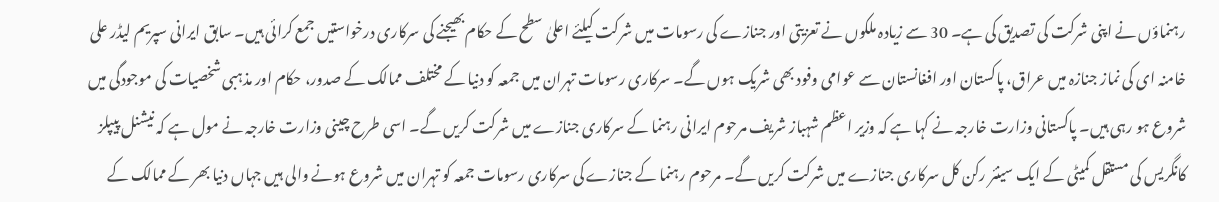رہنماؤں نے اپنی شرکت کی تصدیق کی ہے۔ 30 سے زیادہ ملکوں نے تعزیتی اور جنازے کی رسومات میں شرکت کیلئے اعلیٰ سطح کے حکام بھیجنے کی سرکاری درخواستیں جمع کرائی ہیں۔ سابق ایرانی سپریم لیڈر علی خامنہ ای کی نماز جنازہ میں عراق، پاکستان اور افغانستان سے عوامی وفود بھی شریک ہوں گے۔ سرکاری رسومات تہران میں جمعہ کو دنیا کے مختلف ممالک کے صدور، حکام اور مذہبی شخصیات کی موجودگی میں شروع ہو رہی ہیں۔ پاکستانی وزارت خارجہ نے کہا ہے کہ وزیر اعظم شہباز شریف مرحوم ایرانی رہنما کے سرکاری جنازے میں شرکت کریں گے۔ اسی طرح چینی وزارت خارجہ نے مول ہے کہ نیشنل پیپلز کانگریس کی مستقل کمیٹی کے ایک سینئر رکن کل سرکاری جنازے میں شرکت کریں گے۔ مرحوم رہنما کے جنازے کی سرکاری رسومات جمعہ کو تہران میں شروع ہونے والی ہیں جہاں دنیا بھر کے ممالک کے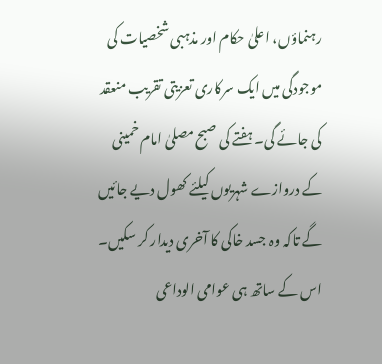رہنماؤں، اعلیٰ حکام اور مذہبی شخصیات کی موجودگی میں ایک سرکاری تعزیتی تقریب منعقد کی جائے گی۔ ہفتے کی صبح مصلیٰ امام خمینی کے دروازے شہریوں کیلئے کھول دیے جائیں گے تاکہ وہ جسد خاکی کا آخری دیدار کر سکیں۔ اس کے ساتھ ہی عوامی الوداعی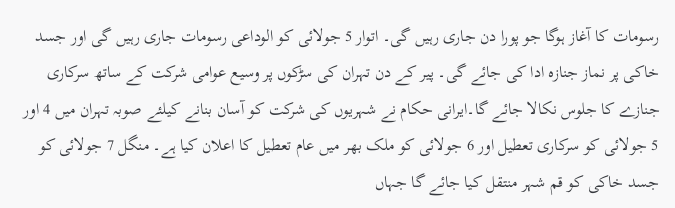رسومات کا آغاز ہوگا جو پورا دن جاری رہیں گی۔ اتوار 5 جولائی کو الوداعی رسومات جاری رہیں گی اور جسد خاکی پر نماز جنازہ ادا کی جائے گی۔ پیر کے دن تہران کی سڑکوں پر وسیع عوامی شرکت کے ساتھ سرکاری جنازے کا جلوس نکالا جائے گا۔ایرانی حکام نے شہریوں کی شرکت کو آسان بنانے کیلئے صوبہ تہران میں 4 اور 5 جولائی کو سرکاری تعطیل اور 6 جولائی کو ملک بھر میں عام تعطیل کا اعلان کیا ہے۔ منگل 7 جولائی کو جسد خاکی کو قم شہر منتقل کیا جائے گا جہاں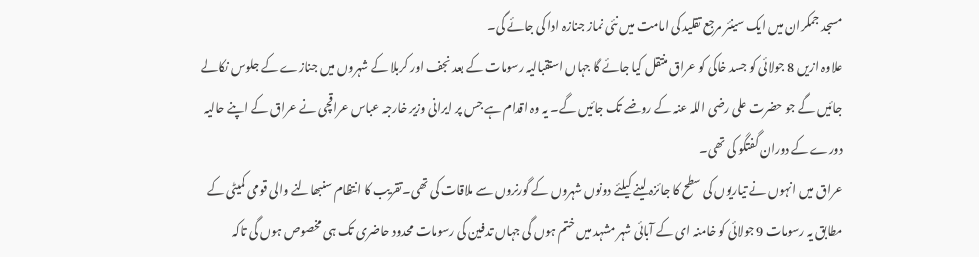مسجد جمکران میں ایک سینئر مرجع تقلید کی امامت میں نئی نماز جنازہ ادا کی جائے گی۔
علاوہ ازیں 8 جولائی کو جسد خاکی کو عراق منتقل کیا جائے گا جہاں استقبالیہ رسومات کے بعد نجف اور کربلا کے شہروں میں جنازے کے جلوس نکالے جائیں گے جو حضرت علی رضی اللہ عنہ کے روضے تک جائیں گے۔ یہ وہ اقدام ہے جس پر ایرانی وزیر خارجہ عباس عراقچی نے عراق کے اپنے حالیہ دورے کے دوران گفتگو کی تھی۔
عراق میں انہوں نے تیاریوں کی سطح کا جائزہ لینے کیلئے دونوں شہروں کے گورنروں سے ملاقات کی تھی۔تقریب کا انتظام سنبھالنے والی قومی کمیٹی کے مطابق یہ رسومات 9 جولائی کو خامنہ ای کے آبائی شہر مشہد میں ختم ہوں گی جہاں تدفین کی رسومات محدود حاضری تک ہی مخصوص ہوں گی تاکہ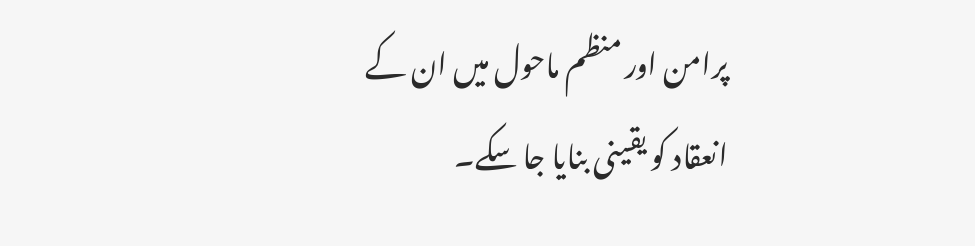پرامن اور منظم ماحول میں ان کے انعقاد کو یقینی بنایا جا سکے۔